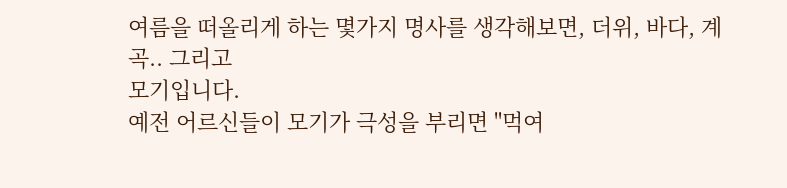여름을 떠올리게 하는 몇가지 명사를 생각해보면, 더위, 바다, 계곡.. 그리고
모기입니다.
예전 어르신들이 모기가 극성을 부리면 "먹여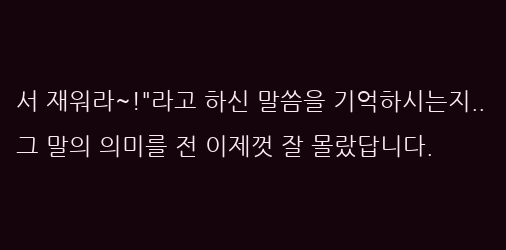서 재워라~!"라고 하신 말씀을 기억하시는지..
그 말의 의미를 전 이제껏 잘 몰랐답니다.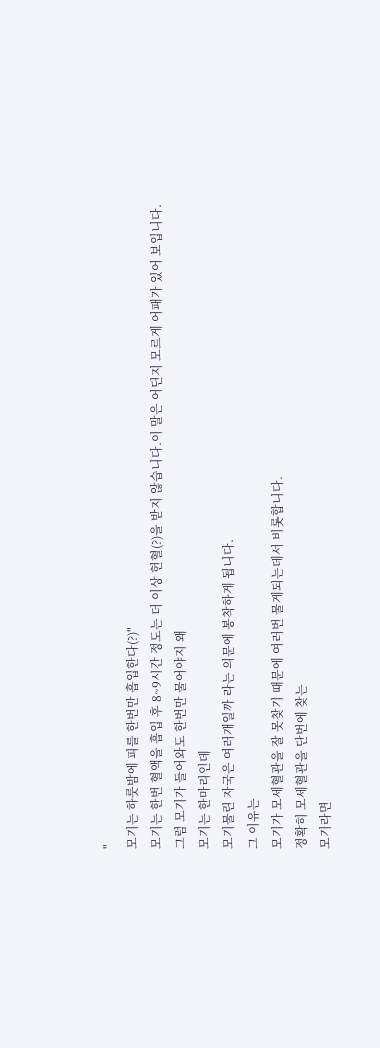"
모기는 하룻밤에 피를 한번만 흡입한다(?)"
모기는 한번 혈액을 흡입 후 8~9시간 정도는 더 이상 헌혈(?)을 받지 않습니다.이 말은 어딘지 모르게 어패가 있어 보입니다.
그럼 모기가 들어와도 한번만 물어야지 왜
모기는 한마리인데
모기물린 자국은 여러개일까 라는 의문에 봉착하게 됩니다.
그 이유는
모기가 모세혈관을 잘 못찾기 때문에 여러번 물게되는데서 비롯합니다.
정확히 모세혈관을 단번에 찾는
모기라면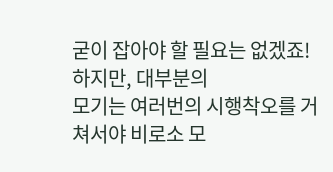굳이 잡아야 할 필요는 없겠죠!
하지만, 대부분의
모기는 여러번의 시행착오를 거쳐서야 비로소 모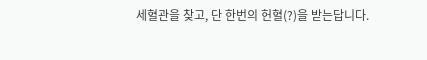세혈관을 찾고, 단 한번의 헌혈(?)을 받는답니다.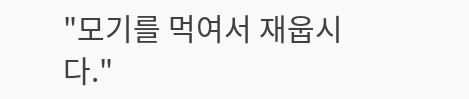"모기를 먹여서 재웁시다."